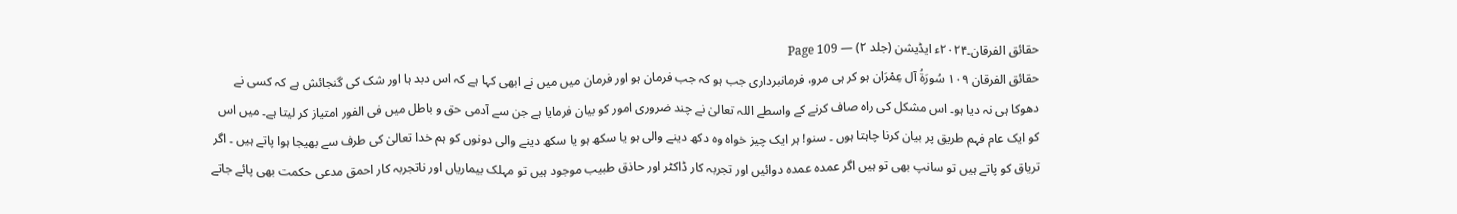حقائق الفرقان۔۲۰۲۴ء ایڈیشن (جلد ۲) — Page 109
حقائق الفرقان ۱۰۹ سُورَةُ آل عِمْرَان ہو کر ہی مرو، فرمانبرداری جب ہو کہ جب فرمان ہو اور فرمان میں میں نے ابھی کہا ہے کہ اس دبد ہا اور شک کی گنجائش ہے کہ کسی نے دھوکا ہی نہ دیا ہو۔ اس مشکل کی راہ صاف کرنے کے واسطے اللہ تعالیٰ نے چند ضروری امور کو بیان فرمایا ہے جن سے آدمی حق و باطل میں فی الفور امتیاز کر لیتا ہے۔ میں اس کو ایک عام فہم طریق پر بیان کرنا چاہتا ہوں ۔ سنو! ہر ایک چیز خواہ وہ دکھ دینے والی ہو یا سکھ ہو یا سکھ دینے والی دونوں کو ہم خدا تعالیٰ کی طرف سے بھیجا ہوا پاتے ہیں ۔ اگر تریاق کو پاتے ہیں تو سانپ بھی تو ہیں اگر عمدہ عمدہ دوائیں اور تجربہ کار ڈاکٹر اور حاذق طبیب موجود ہیں تو مہلک بیماریاں اور ناتجربہ کار احمق مدعی حکمت بھی پائے جاتے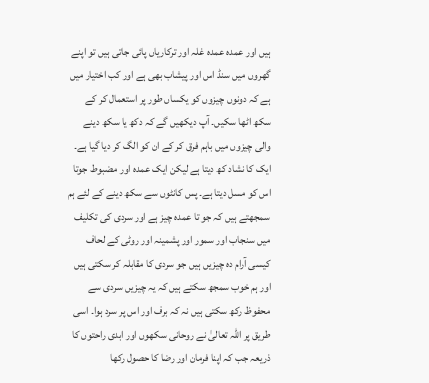ہیں اور عمدہ عمدہ غلہ اور ترکاریاں پائی جاتی ہیں تو اپنے گھروں میں سنڈ اس اور پیشاب بھی ہے اور کب اختیار میں ہے کہ دونوں چیزوں کو یکساں طور پر استعمال کر کے سکھ اٹھا سکیں۔ آپ دیکھیں گے کہ دکھ یا سکھ دینے والی چیزوں میں باہم فرق کر کے ان کو الگ کر دیا گیا ہے۔ ایک کا نشاد کھ دیتا ہے لیکن ایک عمدہ اور مضبوط جوتا اس کو مسل دیتا ہے۔ پس کانٹوں سے سکھ دینے کے لئے ہم سمجھتے ہیں کہ جو تا عمدہ چیز ہے اور سردی کی تکلیف میں سنجاب اور سمور اور پشمینہ اور روٹی کے لحاف کیسی آرام دہ چیزیں ہیں جو سردی کا مقابلہ کر سکتی ہیں اور ہم خوب سمجھ سکتے ہیں کہ یہ چیزیں سردی سے محفوظ رکھ سکتی ہیں نہ کہ برف اور اس پر سرد ہوا۔ اسی طریق پر اللہ تعالیٰ نے روحانی سکھوں اور ابدی راحتوں کا ذریعہ جب کہ اپنا فرمان اور رضا کا حصول رکھا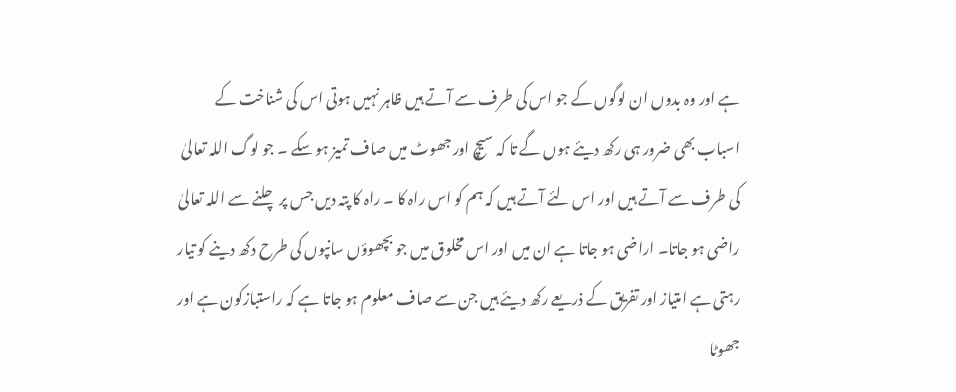ہے اور وہ بدوں ان لوگوں کے جو اس کی طرف سے آتے ہیں ظاہر نہیں ہوتی اس کی شناخت کے اسباب بھی ضرور ہی رکھ دیئے ہوں گے تا کہ سیچ اور جھوٹ میں صاف تمیز ہو سکے ۔ جو لوگ اللہ تعالیٰ کی طرف سے آتے ہیں اور اس لئے آتے ہیں کہ ہم کو اس راہ کا ۔ راہ کا پتہ دیں جس پر چلنے سے اللہ تعالیٰ راضی ہو جاتا۔ اراضی ہو جاتا ہے ان میں اور اس مخلوق میں جو بچھوؤں سانپوں کی طرح دکھ دینے کو تیار رہتی ہے امتیاز اور تفریق کے ذریعے رکھ دیئے ہیں جن سے صاف معلوم ہو جاتا ہے کہ راستبازکون ہے اور جھوٹا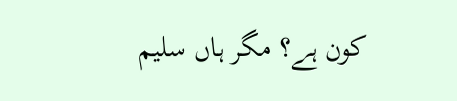کون ہے؟ مگر ہاں سلیم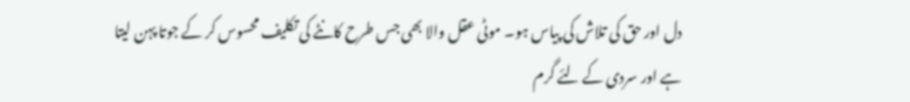دل اور حق کی تلاش کی پیاس ہو۔ موٹی عقل والا بھی جس طرح کانٹے کی تکلیف محسوس کر کے جوتا پہن لیتا ہے اور سردی کے لئے گرم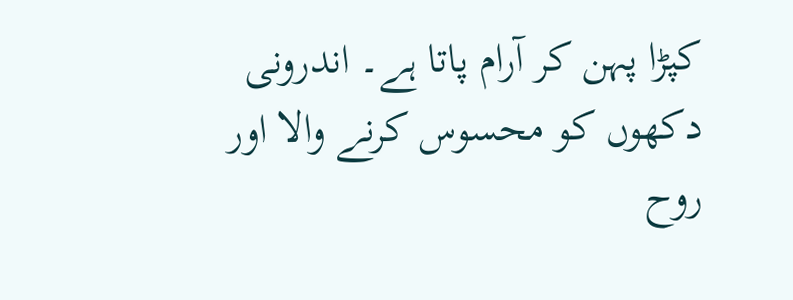کپڑا پہن کر آرام پاتا ہے۔ اندرونی دکھوں کو محسوس کرنے والا اور روح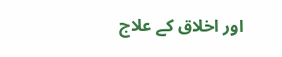اور اخلاق کے علاج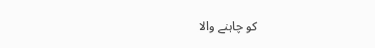کو چاہنے والا